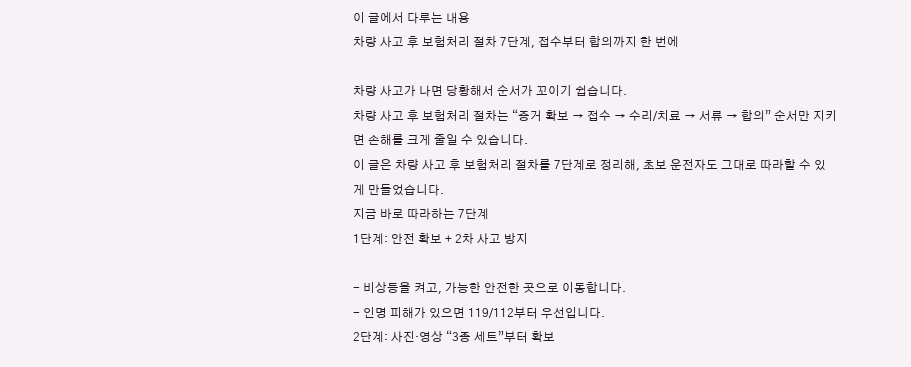이 글에서 다루는 내용
차량 사고 후 보험처리 절차 7단계, 접수부터 합의까지 한 번에

차량 사고가 나면 당황해서 순서가 꼬이기 쉽습니다.
차량 사고 후 보험처리 절차는 “증거 확보 → 접수 → 수리/치료 → 서류 → 합의” 순서만 지키면 손해를 크게 줄일 수 있습니다.
이 글은 차량 사고 후 보험처리 절차를 7단계로 정리해, 초보 운전자도 그대로 따라할 수 있게 만들었습니다.
지금 바로 따라하는 7단계
1단계: 안전 확보 + 2차 사고 방지

- 비상등을 켜고, 가능한 안전한 곳으로 이동합니다.
- 인명 피해가 있으면 119/112부터 우선입니다.
2단계: 사진·영상 “3종 세트”부터 확보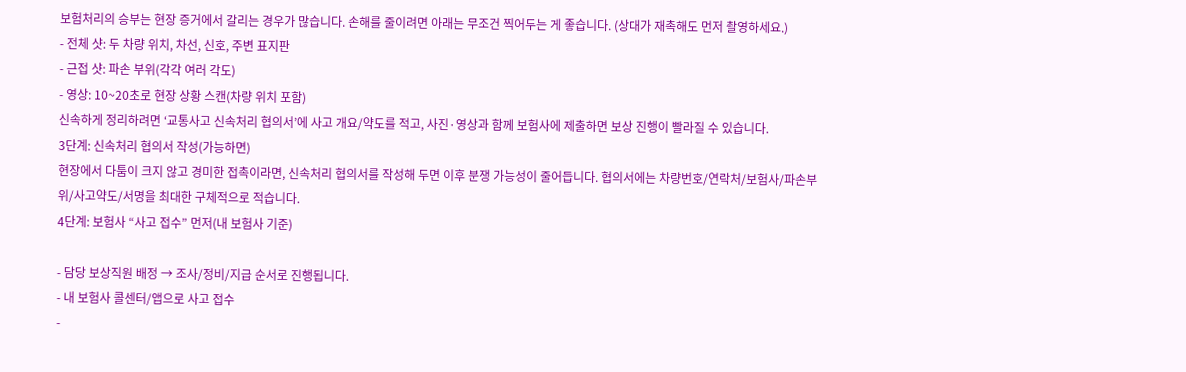보험처리의 승부는 현장 증거에서 갈리는 경우가 많습니다. 손해를 줄이려면 아래는 무조건 찍어두는 게 좋습니다. (상대가 재촉해도 먼저 촬영하세요.)
- 전체 샷: 두 차량 위치, 차선, 신호, 주변 표지판
- 근접 샷: 파손 부위(각각 여러 각도)
- 영상: 10~20초로 현장 상황 스캔(차량 위치 포함)
신속하게 정리하려면 ‘교통사고 신속처리 협의서’에 사고 개요/약도를 적고, 사진·영상과 함께 보험사에 제출하면 보상 진행이 빨라질 수 있습니다.
3단계: 신속처리 협의서 작성(가능하면)
현장에서 다툼이 크지 않고 경미한 접촉이라면, 신속처리 협의서를 작성해 두면 이후 분쟁 가능성이 줄어듭니다. 협의서에는 차량번호/연락처/보험사/파손부위/사고약도/서명을 최대한 구체적으로 적습니다.
4단계: 보험사 “사고 접수” 먼저(내 보험사 기준)

- 담당 보상직원 배정 → 조사/정비/지급 순서로 진행됩니다.
- 내 보험사 콜센터/앱으로 사고 접수
-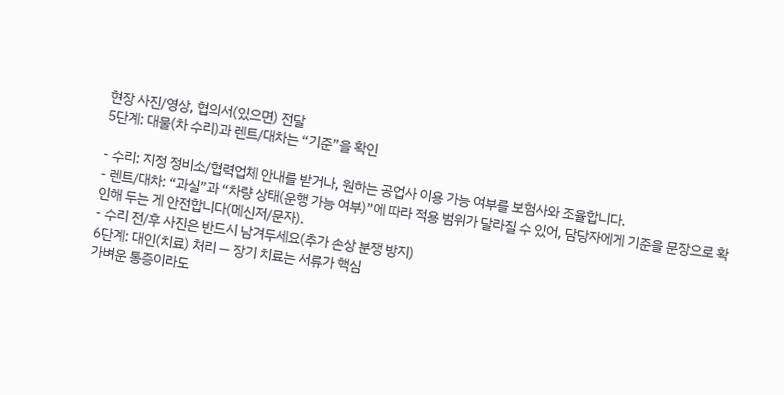현장 사진/영상, 협의서(있으면) 전달
5단계: 대물(차 수리)과 렌트/대차는 “기준”을 확인

- 수리: 지정 정비소/협력업체 안내를 받거나, 원하는 공업사 이용 가능 여부를 보험사와 조율합니다.
- 렌트/대차: “과실”과 “차량 상태(운행 가능 여부)”에 따라 적용 범위가 달라질 수 있어, 담당자에게 기준을 문장으로 확인해 두는 게 안전합니다(메신저/문자).
- 수리 전/후 사진은 반드시 남겨두세요(추가 손상 분쟁 방지)
6단계: 대인(치료) 처리 — 장기 치료는 서류가 핵심
가벼운 통증이라도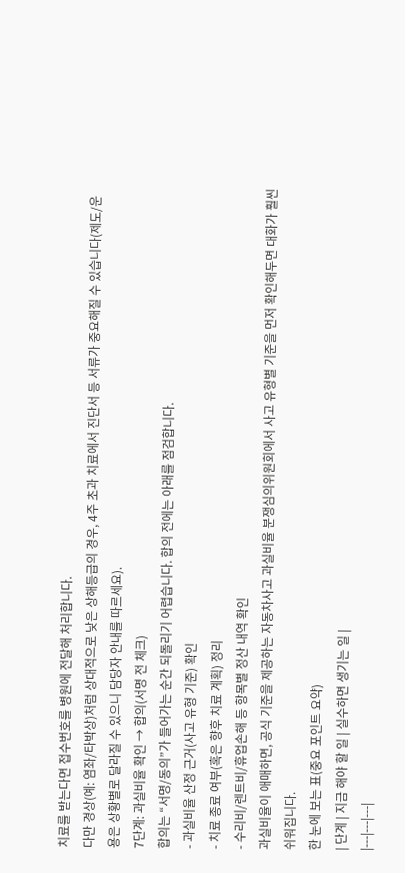치료를 받는다면 접수번호를 병원에 전달해 처리합니다.
다만 경상(예: 염좌/타박상)처럼 상대적으로 낮은 상해등급의 경우, 4주 초과 치료에서 진단서 등 서류가 중요해질 수 있습니다(제도/운용은 상황별로 달라질 수 있으니 담당자 안내를 따르세요).
7단계: 과실비율 확인 → 합의(서명 전 체크)
합의는 “서명/동의”가 들어가는 순간 되돌리기 어렵습니다. 합의 전에는 아래를 점검합니다.
- 과실비율 산정 근거(사고 유형 기준) 확인
- 치료 종료 여부(혹은 향후 치료 계획) 정리
- 수리비/렌트비/휴업손해 등 항목별 정산 내역 확인
과실비율이 애매하면, 공식 기준을 제공하는 자동차사고 과실비율 분쟁심의위원회에서 사고 유형별 기준을 먼저 확인해두면 대화가 훨씬 쉬워집니다.
한 눈에 보는 표(중요 포인트 요약)
| 단계 | 지금 해야 할 일 | 실수하면 생기는 일 |
|---|---|---|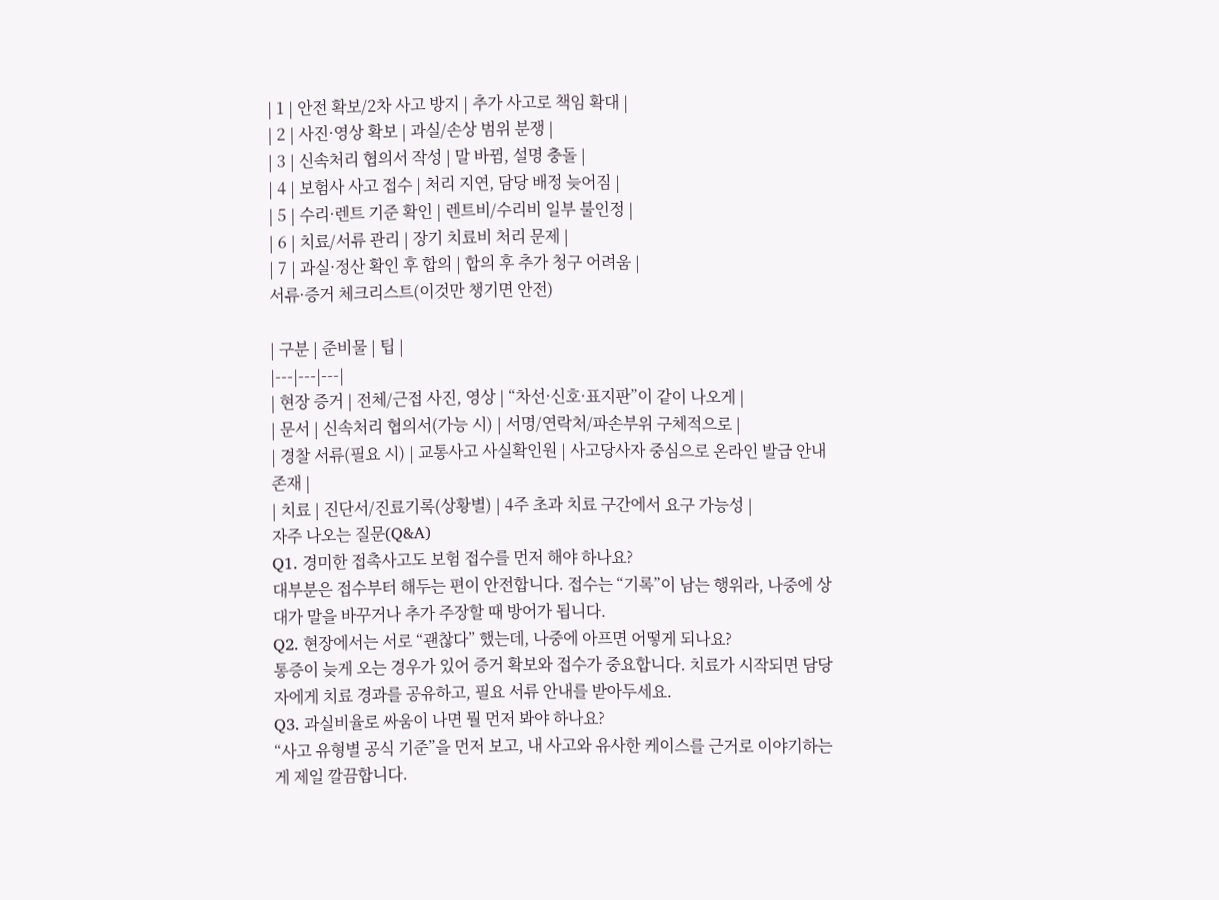| 1 | 안전 확보/2차 사고 방지 | 추가 사고로 책임 확대 |
| 2 | 사진·영상 확보 | 과실/손상 범위 분쟁 |
| 3 | 신속처리 협의서 작성 | 말 바뀜, 설명 충돌 |
| 4 | 보험사 사고 접수 | 처리 지연, 담당 배정 늦어짐 |
| 5 | 수리·렌트 기준 확인 | 렌트비/수리비 일부 불인정 |
| 6 | 치료/서류 관리 | 장기 치료비 처리 문제 |
| 7 | 과실·정산 확인 후 합의 | 합의 후 추가 청구 어려움 |
서류·증거 체크리스트(이것만 챙기면 안전)

| 구분 | 준비물 | 팁 |
|---|---|---|
| 현장 증거 | 전체/근접 사진, 영상 | “차선·신호·표지판”이 같이 나오게 |
| 문서 | 신속처리 협의서(가능 시) | 서명/연락처/파손부위 구체적으로 |
| 경찰 서류(필요 시) | 교통사고 사실확인원 | 사고당사자 중심으로 온라인 발급 안내 존재 |
| 치료 | 진단서/진료기록(상황별) | 4주 초과 치료 구간에서 요구 가능성 |
자주 나오는 질문(Q&A)
Q1. 경미한 접촉사고도 보험 접수를 먼저 해야 하나요?
대부분은 접수부터 해두는 편이 안전합니다. 접수는 “기록”이 남는 행위라, 나중에 상대가 말을 바꾸거나 추가 주장할 때 방어가 됩니다.
Q2. 현장에서는 서로 “괜찮다” 했는데, 나중에 아프면 어떻게 되나요?
통증이 늦게 오는 경우가 있어 증거 확보와 접수가 중요합니다. 치료가 시작되면 담당자에게 치료 경과를 공유하고, 필요 서류 안내를 받아두세요.
Q3. 과실비율로 싸움이 나면 뭘 먼저 봐야 하나요?
“사고 유형별 공식 기준”을 먼저 보고, 내 사고와 유사한 케이스를 근거로 이야기하는 게 제일 깔끔합니다.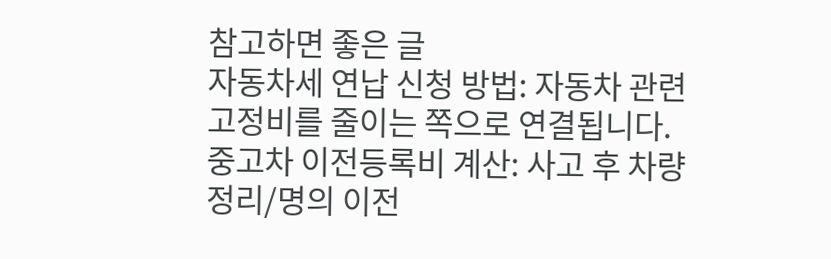참고하면 좋은 글
자동차세 연납 신청 방법: 자동차 관련 고정비를 줄이는 쪽으로 연결됩니다.
중고차 이전등록비 계산: 사고 후 차량 정리/명의 이전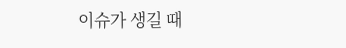이슈가 생길 때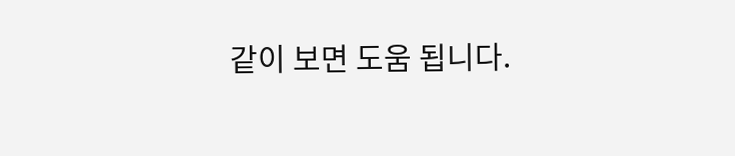같이 보면 도움 됩니다.